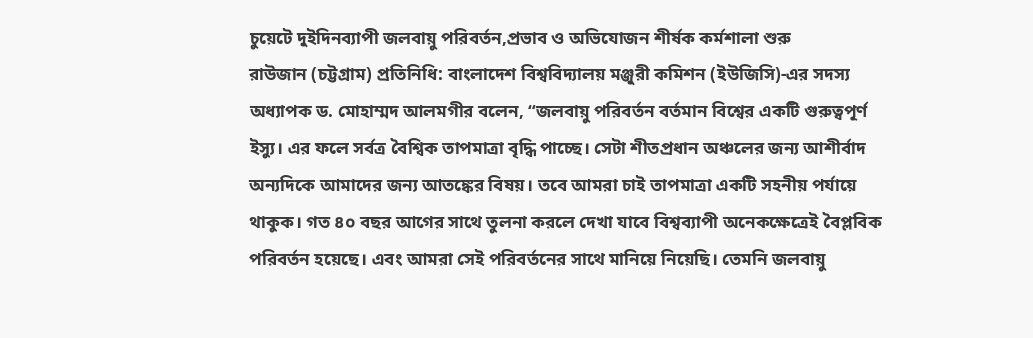চুয়েটে দুইদিনব্যাপী জলবায়ু পরিবর্তন,প্রভাব ও অভিযোজন শীর্ষক কর্মশালা শুরু
রাউজান (চট্টগ্রাম) প্রতিনিধি: বাংলাদেশ বিশ্ববিদ্যালয় মঞ্জুরী কমিশন (ইউজিসি)-এর সদস্য অধ্যাপক ড. মোহাম্মদ আলমগীর বলেন, “জলবায়ু পরিবর্তন বর্তমান বিশ্বের একটি গুরুত্বপূর্ণ ইস্যু। এর ফলে সর্বত্র বৈশ্বিক তাপমাত্রা বৃদ্ধি পাচ্ছে। সেটা শীতপ্রধান অঞ্চলের জন্য আশীর্বাদ অন্যদিকে আমাদের জন্য আতঙ্কের বিষয়। তবে আমরা চাই তাপমাত্রা একটি সহনীয় পর্যায়ে থাকুক। গত ৪০ বছর আগের সাথে তুলনা করলে দেখা যাবে বিশ্বব্যাপী অনেকক্ষেত্রেই বৈপ্লবিক পরিবর্তন হয়েছে। এবং আমরা সেই পরিবর্তনের সাথে মানিয়ে নিয়েছি। তেমনি জলবায়ু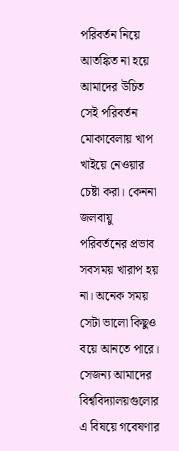পরিবর্তন নিয়ে আতঙ্কিত না হয়ে আমাদের উচিত সেই পরিবর্তন মোকাবেলায় খাপ খাইয়ে নেওয়ার চেষ্টা করা। কেননা জলবায়ু পরিবর্তনের প্রভাব সবসময় খারাপ হয় না। অনেক সময় সেটা ভালো কিছুও বয়ে আনতে পারে। সেজন্য আমাদের বিশ্ববিদ্যালয়গুলোর এ বিষয়ে গবেষণার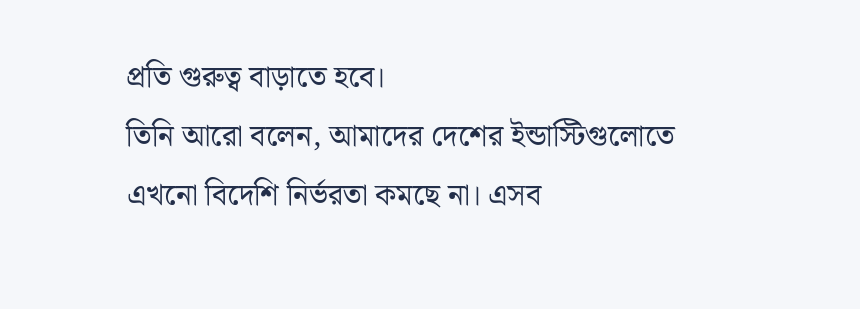প্রতি গুরুত্ব বাড়াতে হবে।
তিনি আরো বলেন, আমাদের দেশের ইন্ডাস্টিগুলোতে এখনো বিদেশি নির্ভরতা কমছে না। এসব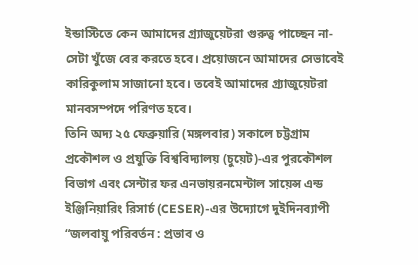ইন্ডাস্টিতে কেন আমাদের গ্র্যাজুয়েটরা গুরুত্ব পাচ্ছেন না- সেটা খুঁজে বের করতে হবে। প্রয়োজনে আমাদের সেভাবেই কারিকুলাম সাজানো হবে। তবেই আমাদের গ্র্যাজুয়েটরা মানবসম্পদে পরিণত হবে।
তিনি অদ্য ২৫ ফেব্রুয়ারি (মঙ্গলবার) সকালে চট্টগ্রাম প্রকৌশল ও প্রযুক্তি বিশ্ববিদ্যালয় (চুয়েট)-এর পুরকৌশল বিভাগ এবং সেন্টার ফর এনভায়রনমেন্টাল সায়েন্স এন্ড ইঞ্জিনিয়ারিং রিসার্চ (CESER)-এর উদ্যোগে দুইদিনব্যাপী “জলবায়ু পরিবর্তন : প্রভাব ও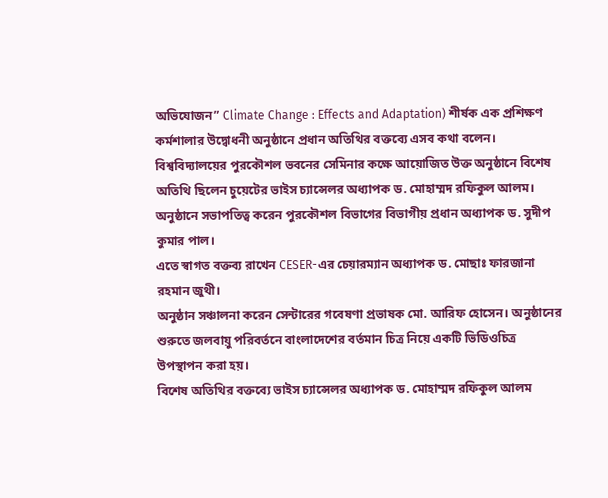অভিযোজন” Climate Change : Effects and Adaptation) শীর্ষক এক প্রশিক্ষণ কর্মশালার উদ্বোধনী অনুষ্ঠানে প্রধান অতিথির বক্তব্যে এসব কথা বলেন।
বিশ্ববিদ্যালয়ের পুরকৌশল ভবনের সেমিনার কক্ষে আয়োজিত উক্ত অনুষ্ঠানে বিশেষ অতিথি ছিলেন চুয়েটের ভাইস চ্যান্সেলর অধ্যাপক ড. মোহাম্মদ রফিকুল আলম।
অনুষ্ঠানে সভাপতিত্ব করেন পুরকৌশল বিভাগের বিভাগীয় প্রধান অধ্যাপক ড. সুদীপ কুমার পাল।
এতে স্বাগত বক্তব্য রাখেন CESER-এর চেয়ারম্যান অধ্যাপক ড. মোছাঃ ফারজানা রহমান জুথী।
অনুষ্ঠান সঞ্চালনা করেন সেন্টারের গবেষণা প্রভাষক মো. আরিফ হোসেন। অনুষ্ঠানের শুরুতে জলবায়ু পরিবর্তনে বাংলাদেশের বর্তমান চিত্র নিয়ে একটি ভিডিওচিত্র উপস্থাপন করা হয়।
বিশেষ অতিথির বক্তব্যে ভাইস চ্যান্সেলর অধ্যাপক ড. মোহাম্মদ রফিকুল আলম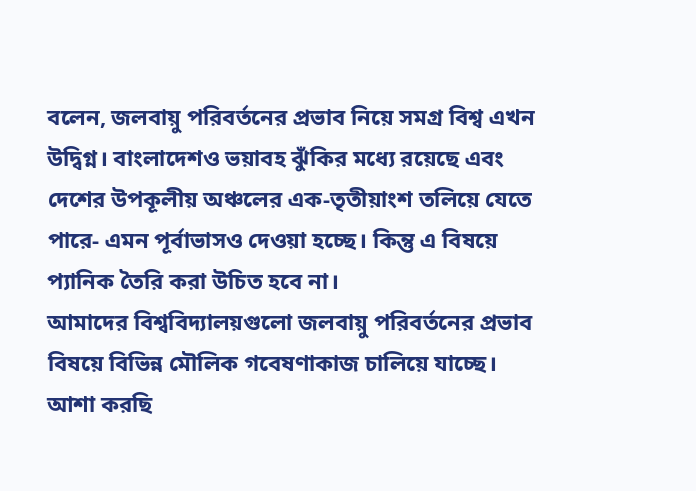বলেন, জলবায়ু পরিবর্তনের প্রভাব নিয়ে সমগ্র বিশ্ব এখন উদ্বিগ্ন। বাংলাদেশও ভয়াবহ ঝুঁকির মধ্যে রয়েছে এবং দেশের উপকূলীয় অঞ্চলের এক-তৃতীয়াংশ তলিয়ে যেতে পারে- এমন পূর্বাভাসও দেওয়া হচ্ছে। কিন্তু এ বিষয়ে প্যানিক তৈরি করা উচিত হবে না।
আমাদের বিশ্ববিদ্যালয়গুলো জলবায়ু পরিবর্তনের প্রভাব বিষয়ে বিভিন্ন মৌলিক গবেষণাকাজ চালিয়ে যাচ্ছে। আশা করছি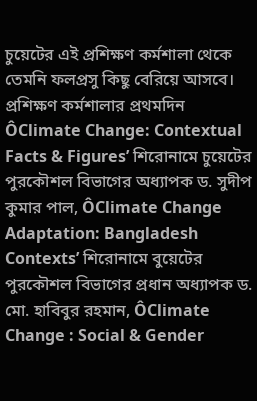চুয়েটের এই প্রশিক্ষণ কর্মশালা থেকে তেমনি ফলপ্রসু কিছু বেরিয়ে আসবে।
প্রশিক্ষণ কর্মশালার প্রথমদিন ÔClimate Change: Contextual Facts & Figures’ শিরোনামে চুয়েটের পুরকৌশল বিভাগের অধ্যাপক ড. সুদীপ কুমার পাল, ÔClimate Change Adaptation: Bangladesh Contexts’ শিরোনামে বুয়েটের পুরকৌশল বিভাগের প্রধান অধ্যাপক ড. মো. হাবিবুর রহমান, ÔClimate Change : Social & Gender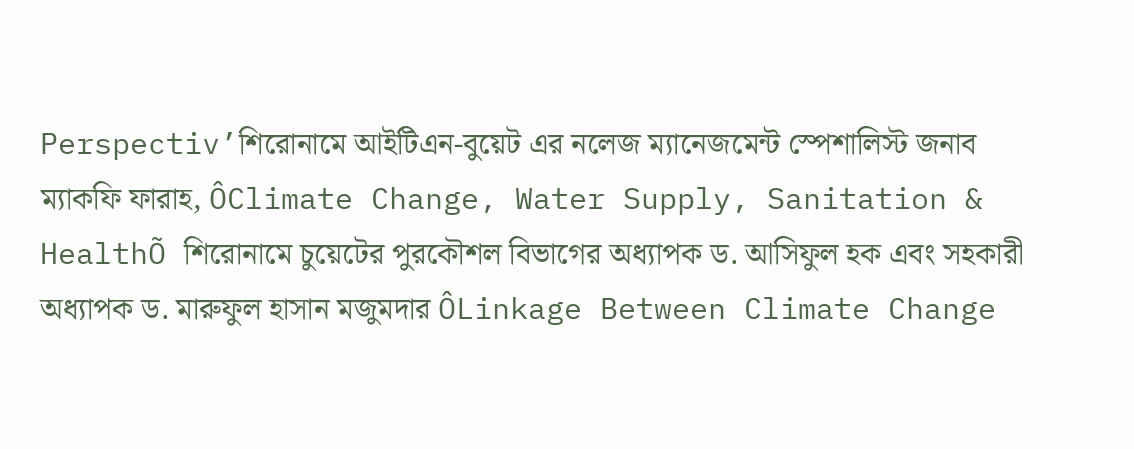Perspectiv’শিরোনামে আইটিএন-বুয়েট এর নলেজ ম্যানেজমেন্ট স্পেশালিস্ট জনাব ম্যাকফি ফারাহ, ÔClimate Change, Water Supply, Sanitation & HealthÕ শিরোনামে চুয়েটের পুরকৌশল বিভাগের অধ্যাপক ড. আসিফুল হক এবং সহকারী অধ্যাপক ড. মারুফুল হাসান মজুমদার ÔLinkage Between Climate Change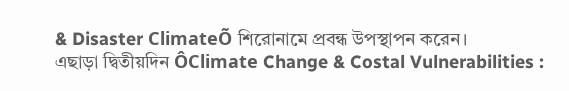& Disaster ClimateÕ শিরোনামে প্রবন্ধ উপস্থাপন করেন।
এছাড়া দ্বিতীয়দিন ÔClimate Change & Costal Vulnerabilities :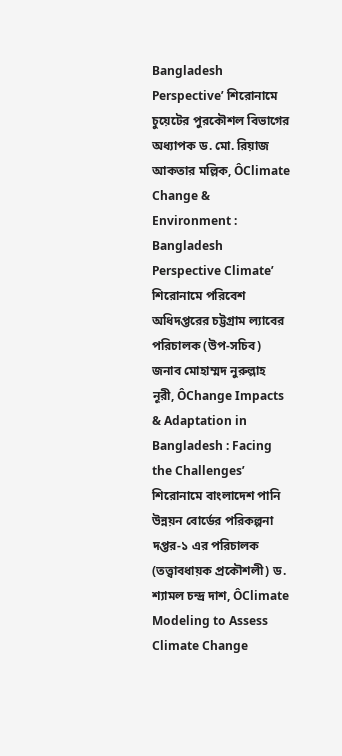Bangladesh Perspective’ শিরোনামে চুয়েটের পুরকৌশল বিভাগের অধ্যাপক ড. মো. রিয়াজ আকতার মল্লিক, ÔClimate Change & Environment : Bangladesh Perspective Climate’ শিরোনামে পরিবেশ অধিদপ্তরের চট্টগ্রাম ল্যাবের পরিচালক (উপ-সচিব) জনাব মোহাম্মদ নুরুল্লাহ নূরী, ÔChange Impacts & Adaptation in Bangladesh : Facing the Challenges’ শিরোনামে বাংলাদেশ পানি উন্নয়ন বোর্ডের পরিকল্পনা দপ্তর-১ এর পরিচালক (তত্ত্বাবধায়ক প্রকৌশলী) ড. শ্যামল চন্দ্র দাশ, ÔClimate Modeling to Assess Climate Change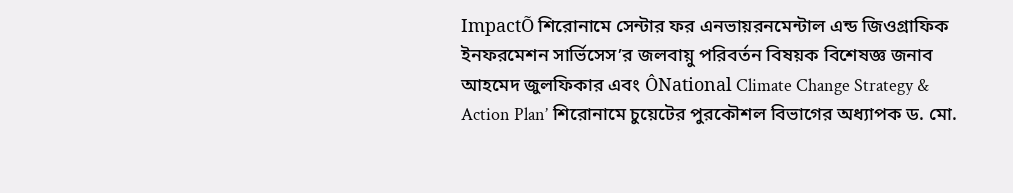ImpactÕ শিরোনামে সেন্টার ফর এনভায়রনমেন্টাল এন্ড জিওগ্রাফিক ইনফরমেশন সার্ভিসেস’র জলবায়ু পরিবর্তন বিষয়ক বিশেষজ্ঞ জনাব আহমেদ জুলফিকার এবং ÔNational Climate Change Strategy & Action Plan’ শিরোনামে চুয়েটের পুরকৌশল বিভাগের অধ্যাপক ড. মো.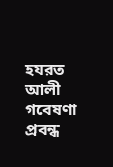হযরত আলী গবেষণা প্রবন্ধ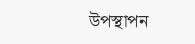উপস্থাপন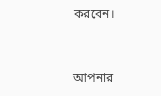করবেন।


আপনার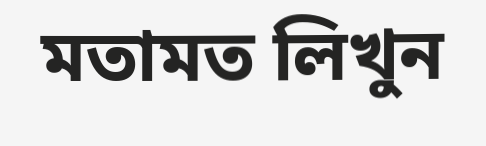মতামত লিখুন